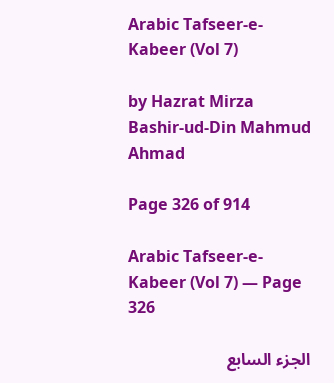Arabic Tafseer-e-Kabeer (Vol 7)

by Hazrat Mirza Bashir-ud-Din Mahmud Ahmad

Page 326 of 914

Arabic Tafseer-e-Kabeer (Vol 7) — Page 326

الجزء السابع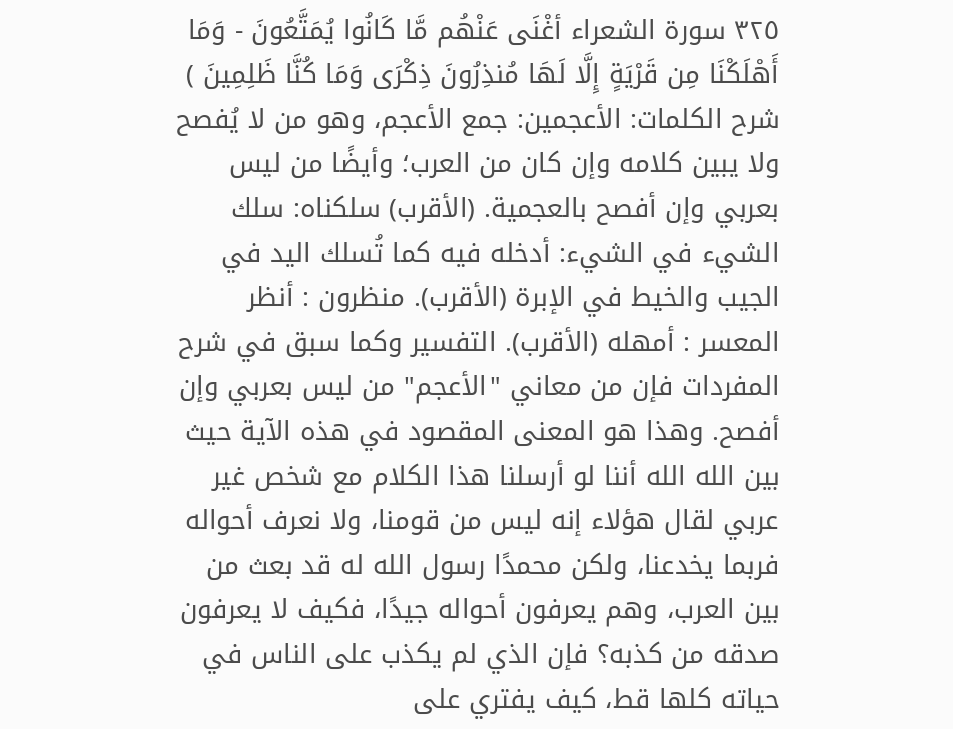٣٢٥ سورة الشعراء أغْنَى عَنْهُم مَّا كَانُوا يُمَتَّعُونَ - وَمَا أَهْلَكْنَا مِن قَرْيَةٍ إِلَّا لَهَا مُنذِرُونَ ذِكْرَى وَمَا كُنَّا ظَلِمِينَ ) شرح الكلمات: الأعجمين: جمع الأعجم، وهو من لا يُفصح ولا يبين كلامه وإن كان من العرب؛ وأيضًا من ليس بعربي وإن أفصح بالعجمية. (الأقرب) سلكناه: سلك الشيء في الشيء: أدخله فيه كما تُسلك اليد في الجيب والخيط في الإبرة (الأقرب). منظرون : أنظر المعسر : أمهله (الأقرب). التفسير وكما سبق في شرح المفردات فإن من معاني "الأعجم" من ليس بعربي وإن أفصح. وهذا هو المعنى المقصود في هذه الآية حيث بين الله الله أننا لو أرسلنا هذا الكلام مع شخص غير عربي لقال هؤلاء إنه ليس من قومنا، ولا نعرف أحواله فربما يخدعنا، ولكن محمدًا رسول الله له قد بعث من بين العرب، وهم يعرفون أحواله جيدًا، فكيف لا يعرفون صدقه من كذبه؟ فإن الذي لم يكذب على الناس في حياته كلها قط، كيف يفتري على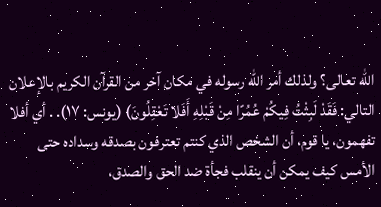الله تعالى؟ ولذلك أمر الله رسوله في مكان آخر من القرآن الكريم بالإعلان التالي: فَقَدْ لَبِثْتُ فِيكُمْ عُمُرًا مِنْ قَبْلِهِ أَفَلا تَعْقِلُونَ) (يونس: ١٧). . أي أفلا تفهمون، يا قوم، أن الشخص الذي كنتم تعترفون بصدقه وسداده حتى الأمس كيف يمكن أن ينقلب فجأة ضد الحق والصدق،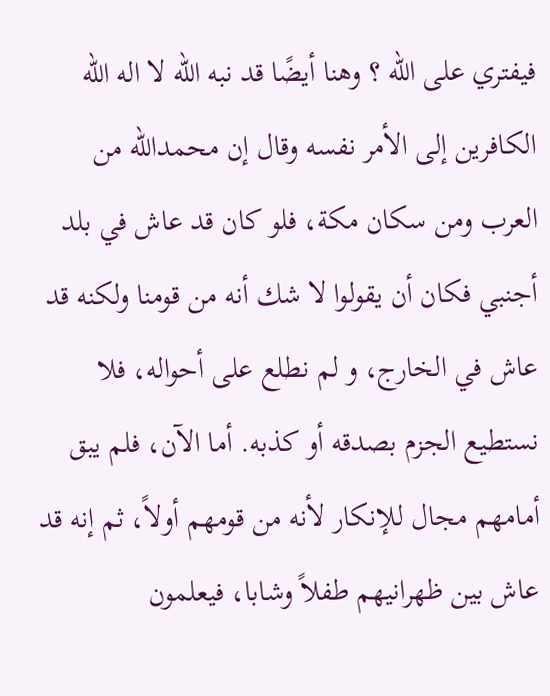فيفتري على الله ؟ وهنا أيضًا قد نبه الله لا اله الله الكافرين إلى الأمر نفسه وقال إن محمدالله من العرب ومن سكان مكة، فلو كان قد عاش في بلد أجنبي فكان أن يقولوا لا شك أنه من قومنا ولكنه قد عاش في الخارج، و لم نطلع على أحواله، فلا نستطيع الجزم بصدقه أو كذبه. أما الآن، فلم يبق أمامهم مجال للإنكار لأنه من قومهم أولاً، ثم إنه قد عاش بين ظهرانيهم طفلاً وشابا، فيعلمون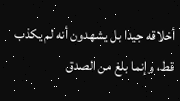أخلاقه جيدا بل يشهدون أنه لم يكذب قط، وإنما بلغ من الصدق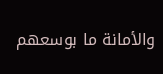والأمانة ما بوسعهم